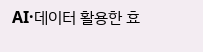AI·데이터 활용한 효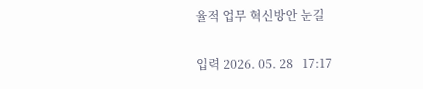율적 업무 혁신방안 눈길

입력 2026. 05. 28   17:17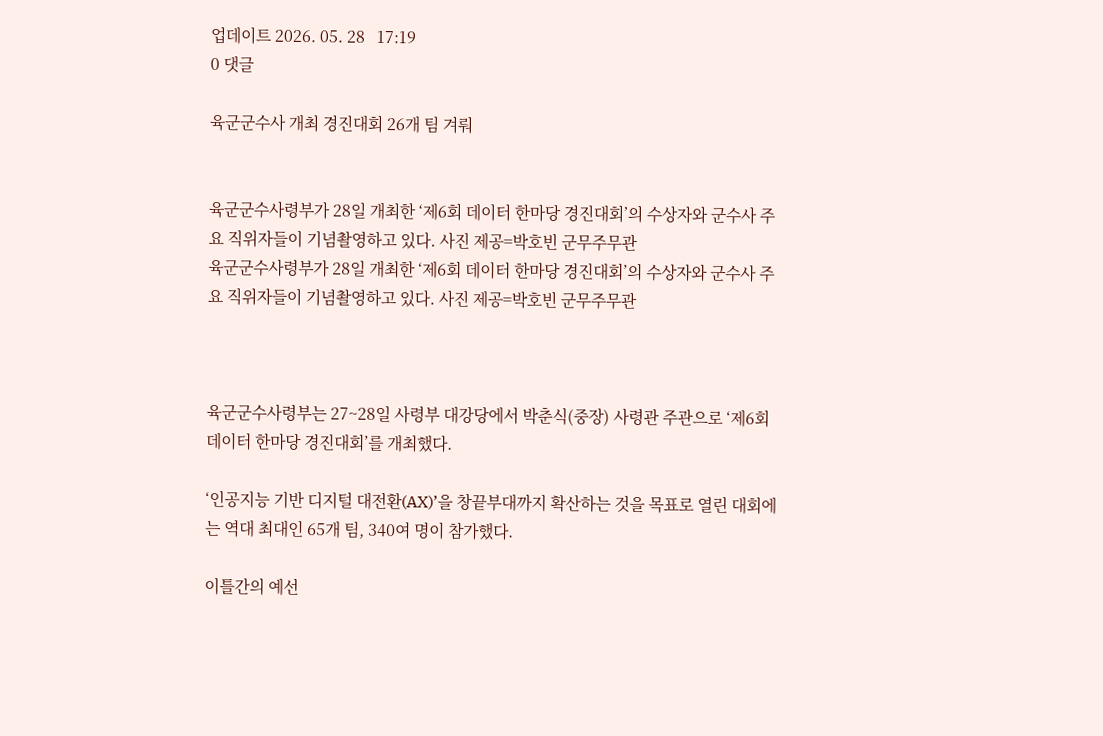업데이트 2026. 05. 28   17:19
0 댓글

육군군수사 개최 경진대회 26개 팀 겨뤄


육군군수사령부가 28일 개최한 ‘제6회 데이터 한마당 경진대회’의 수상자와 군수사 주요 직위자들이 기념촬영하고 있다. 사진 제공=박호빈 군무주무관
육군군수사령부가 28일 개최한 ‘제6회 데이터 한마당 경진대회’의 수상자와 군수사 주요 직위자들이 기념촬영하고 있다. 사진 제공=박호빈 군무주무관



육군군수사령부는 27~28일 사령부 대강당에서 박춘식(중장) 사령관 주관으로 ‘제6회 데이터 한마당 경진대회’를 개최했다.

‘인공지능 기반 디지털 대전환(AX)’을 창끝부대까지 확산하는 것을 목표로 열린 대회에는 역대 최대인 65개 팀, 340여 명이 참가했다.

이틀간의 예선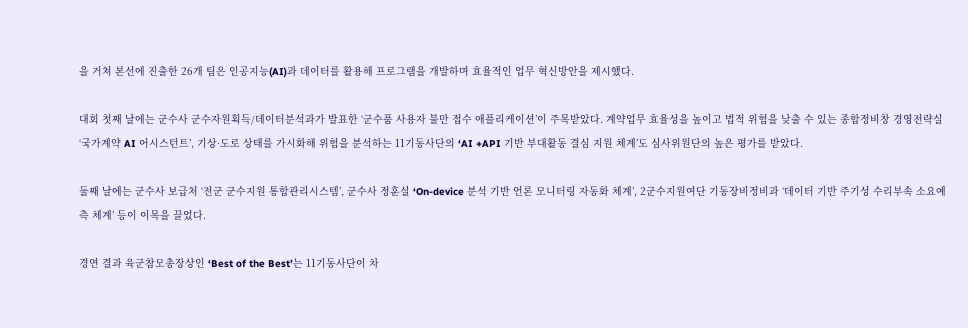을 거쳐 본선에 진출한 26개 팀은 인공지능(AI)과 데이터를 활용해 프로그램을 개발하며 효율적인 업무 혁신방안을 제시했다.

대회 첫째 날에는 군수사 군수자원획득/데이터분석과가 발표한 ‘군수품 사용자 불만 접수 애플리케이션’이 주목받았다. 계약업무 효율성을 높이고 법적 위험을 낮출 수 있는 종합정비창 경영전략실 ‘국가계약 AI 어시스턴트’, 기상·도로 상태를 가시화해 위험을 분석하는 11기동사단의 ‘AI +API 기반 부대활동 결심 지원 체계’도 심사위원단의 높은 평가를 받았다.

둘째 날에는 군수사 보급처 ‘전군 군수지원 통합관리시스템’, 군수사 정훈실 ‘On-device 분석 기반 언론 모니터링 자동화 체계’, 2군수지원여단 기동장비정비과 ‘데이터 기반 주기성 수리부속 소요예측 체계’ 등이 이목을 끌었다.

경연 결과 육군참모총장상인 ‘Best of the Best’는 11기동사단이 차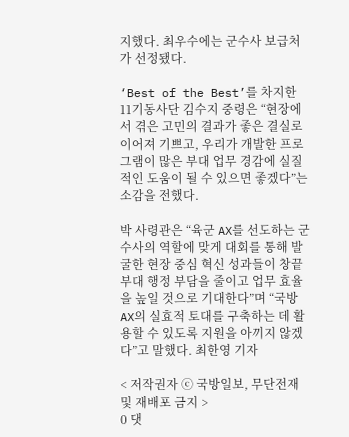지했다. 최우수에는 군수사 보급처가 선정됐다.

‘Best of the Best’를 차지한 11기동사단 김수지 중령은 “현장에서 겪은 고민의 결과가 좋은 결실로 이어져 기쁘고, 우리가 개발한 프로그램이 많은 부대 업무 경감에 실질적인 도움이 될 수 있으면 좋겠다”는 소감을 전했다.

박 사령관은 “육군 AX를 선도하는 군수사의 역할에 맞게 대회를 통해 발굴한 현장 중심 혁신 성과들이 창끝부대 행정 부담을 줄이고 업무 효율을 높일 것으로 기대한다”며 “국방 AX의 실효적 토대를 구축하는 데 활용할 수 있도록 지원을 아끼지 않겠다”고 말했다. 최한영 기자

< 저작권자 ⓒ 국방일보, 무단전재 및 재배포 금지 >
0 댓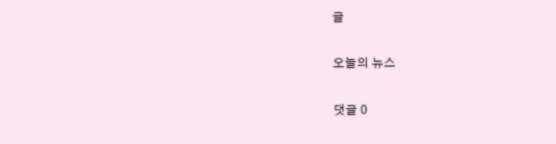글

오늘의 뉴스

댓글 0